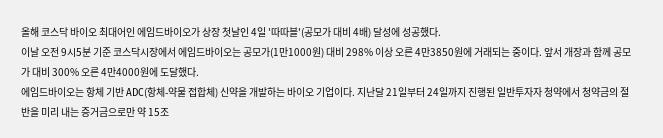올해 코스닥 바이오 최대어인 에임드바이오가 상장 첫날인 4일 '따따블'(공모가 대비 4배) 달성에 성공했다.
이날 오전 9시5분 기준 코스닥시장에서 에임드바이오는 공모가(1만1000원) 대비 298% 이상 오른 4만3850원에 거래되는 중이다. 앞서 개장과 함께 공모가 대비 300% 오른 4만4000원에 도달했다.
에임드바이오는 항체 기반 ADC(항체-약물 접합체) 신약을 개발하는 바이오 기업이다. 지난달 21일부터 24일까지 진행된 일반투자자 청약에서 청약금의 절반을 미리 내는 증거금으로만 약 15조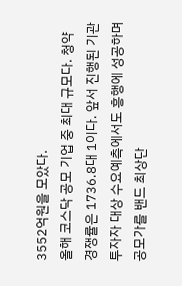3552억원을 모았다.
올해 코스닥 공모 기업 중 최대 규모다. 청약 경쟁률은 1736.8대 1이다. 앞서 진행된 기관투자자 대상 수요예측에서도 흥행에 성공하며 공모가를 밴드 최상단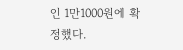인 1만1000원에 확정했다.